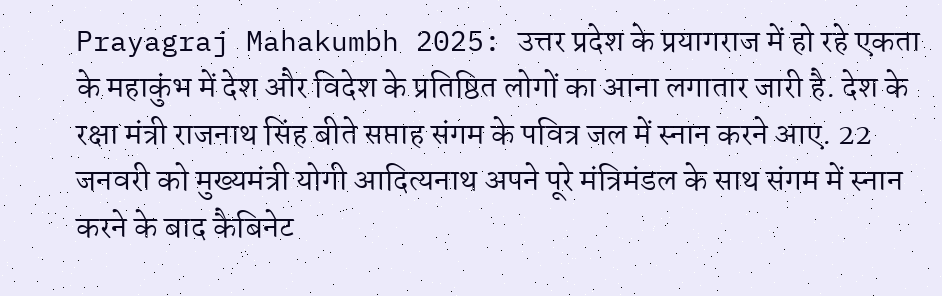Prayagraj Mahakumbh 2025: उत्तर प्रदेश के प्रयागराज में हो रहे एकता के महाकुंभ में देश और विदेश के प्रतिष्ठित लोगों का आना लगातार जारी है. देश के रक्षा मंत्री राजनाथ सिंह बीते सप्ताह संगम के पवित्र जल में स्नान करने आए. 22 जनवरी को मुख्यमंत्री योगी आदित्यनाथ अपने पूरे मंत्रिमंडल के साथ संगम में स्नान करने के बाद कैबिनेट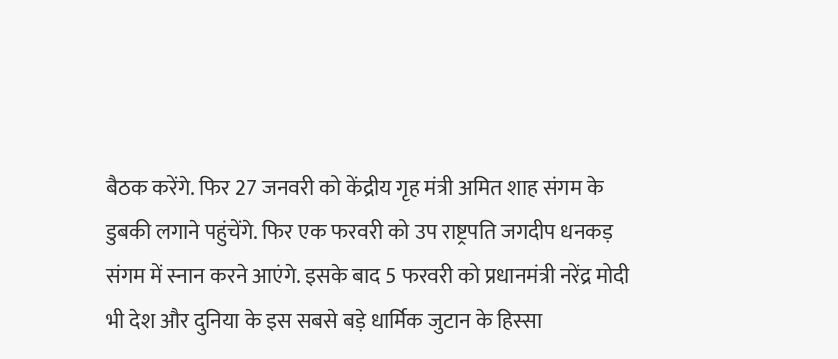बैठक करेंगे. फिर 27 जनवरी को केंद्रीय गृह मंत्री अमित शाह संगम के डुबकी लगाने पहुंचेंगे. फिर एक फरवरी को उप राष्ट्रपति जगदीप धनकड़ संगम में स्नान करने आएंगे. इसके बाद 5 फरवरी को प्रधानमंत्री नरेंद्र मोदी भी देश और दुनिया के इस सबसे बड़े धार्मिक जुटान के हिस्सा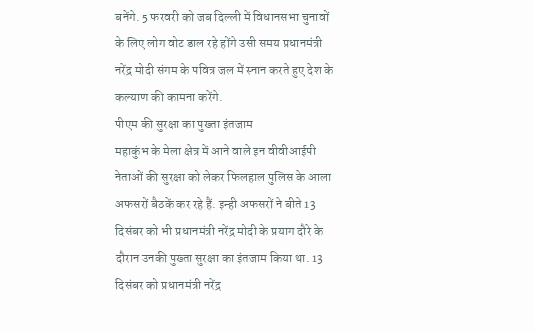बनेंगे. 5 फरवरी को जब दिल्ली में विधानसभा चुनावों के लिए लोग वोट डाल रहे होंगे उसी समय प्रधानमंत्री नरेंद्र मोदी संगम के पवित्र जल में स्नान करते हुए देश के कल्याण की कामना करेंगे.
पीएम की सुरक्षा का पुख्ता इंतजाम
महाकुंभ के मेला क्षेत्र में आने वाले इन वीवीआईपी नेताओं की सुरक्षा को लेकर फिलहाल पुलिस के आला अफसरों बैठकें कर रहे हैं. इन्ही अफसरों ने बीते 13 दिसंबर को भी प्रधानमंत्री नरेंद्र मोदी के प्रयाग दौरे के दौरान उनकी पुख्ता सुरक्षा का इंतजाम किया था. 13 दिसंबर को प्रधानमंत्री नरेंद्र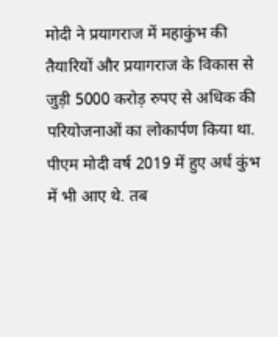मोदी ने प्रयागराज में महाकुंभ की तैयारियों और प्रयागराज के विकास से जुड़ी 5000 करोड़ रुपए से अधिक की परियोजनाओं का लोकार्पण किया था. पीएम मोदी वर्ष 2019 में हुए अर्ध कुंभ में भी आए थे. तब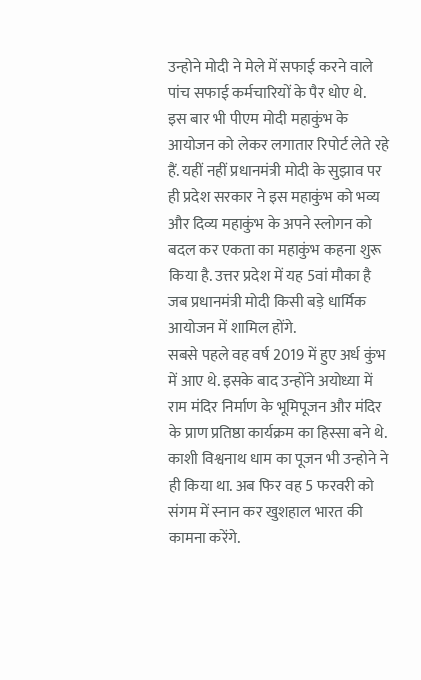उन्होने मोदी ने मेले में सफाई करने वाले पांच सफाई कर्मचारियों के पैर धोए थे.
इस बार भी पीएम मोदी महाकुंभ के आयोजन को लेकर लगातार रिपोर्ट लेते रहे हैं. यहीं नहीं प्रधानमंत्री मोदी के सुझाव पर ही प्रदेश सरकार ने इस महाकुंभ को भव्य और दिव्य महाकुंभ के अपने स्लोगन को बदल कर एकता का महाकुंभ कहना शुरू किया है. उत्तर प्रदेश में यह 5वां मौका है जब प्रधानमंत्री मोदी किसी बड़े धार्मिक आयोजन में शामिल होंगे.
सबसे पहले वह वर्ष 2019 में हुए अर्ध कुंभ में आए थे. इसके बाद उन्होंने अयोध्या में राम मंदिर निर्माण के भूमिपूजन और मंदिर के प्राण प्रतिष्ठा कार्यक्रम का हिस्सा बने थे. काशी विश्वनाथ धाम का पूजन भी उन्होने ने ही किया था. अब फिर वह 5 फरवरी को संगम में स्नान कर खुशहाल भारत की कामना करेंगे.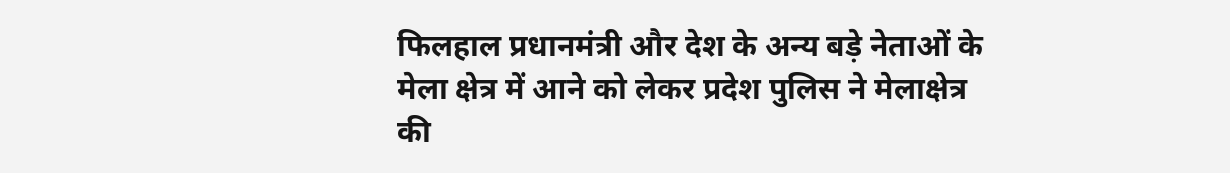फिलहाल प्रधानमंत्री और देश के अन्य बड़े नेताओं के मेला क्षेत्र में आने को लेकर प्रदेश पुलिस ने मेलाक्षेत्र की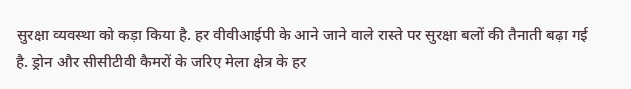सुरक्षा व्यवस्था को कड़ा किया है. हर वीवीआईपी के आने जाने वाले रास्ते पर सुरक्षा बलों की तैनाती बढ़ा गई है. ड्रोन और सीसीटीवी कैमरों के जरिए मेला क्षेत्र के हर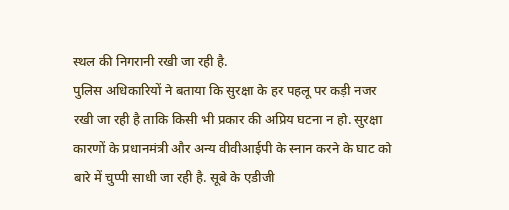स्थल की निगरानी रखी जा रही है.
पुलिस अधिकारियों ने बताया कि सुरक्षा के हर पहलू पर कड़ी नजर रखी जा रही है ताकि किसी भी प्रकार की अप्रिय घटना न हो. सुरक्षा कारणों के प्रधानमंत्री और अन्य वीवीआईपी के स्नान करने के घाट को बारे में चुप्पी साधी जा रही है. सूबे के एडीजी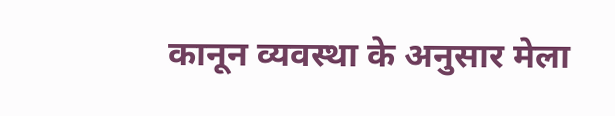कानून व्यवस्था के अनुसार मेला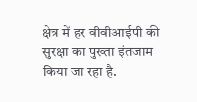क्षेत्र में हर वीवीआईपी की सुरक्षा का पुख्ता इंतजाम किया जा रहा है.